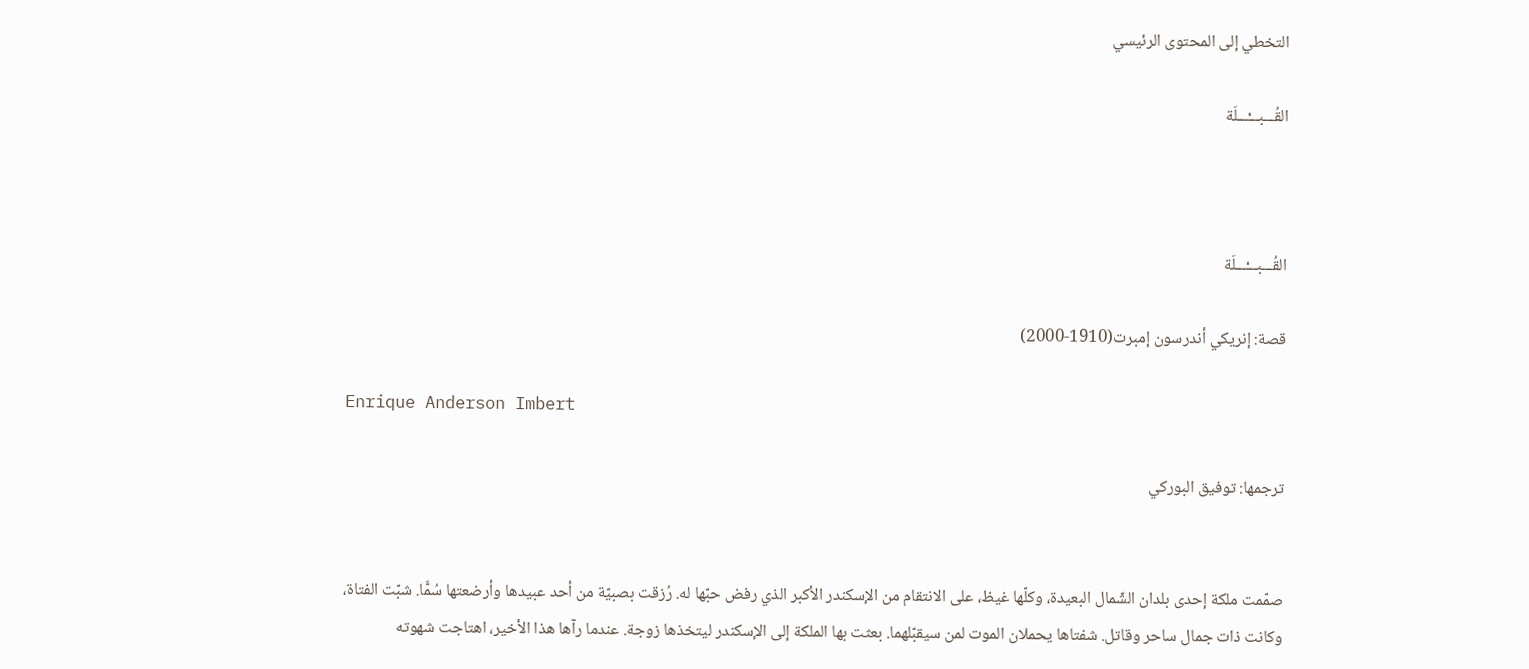التخطي إلى المحتوى الرئيسي

القُـــبـــْـــلَة



القُـــبـــْـــلَة

قصة: إنريكي أندرسون إمبرت(1910-2000)

Enrique Anderson Imbert

ترجمها: توفيق البوركي


صمّمت ملكة إحدى بلدان الشّمال البعيدة، وكلّها غيظ، على الانتقام من الإسكندر الأكبر الذي رفض حبّها له. رُزقت بصبيّة من أحد عبيدها وأرضعتها سُمًّا. شبّت الفتاة، وكانت ذات جمال ساحر وقاتل. شفتاها يحملان الموت لمن سيقبّلهما. بعثت بها الملكة إلى الإسكندر ليتخذها زوجة. عندما رآها هذا الأخير، اهتاجت شهوته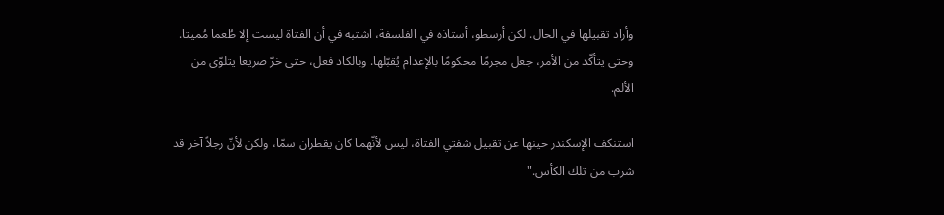وأراد تقبيلها في الحال. لكن أرسطو، أستاذه في الفلسفة، اشتبه في أن الفتاة ليست إلا طُعما مُميتا. وحتى يتأكّد من الأمر، جعل مجرمًا محكومًا بالإعدام يُقبّلها. وبالكاد فعل، حتى خرّ صريعا يتلوّى من الألم.

استنكف الإسكندر حينها عن تقبيل شفتي الفتاة، ليس لأنّهما كان يقطران سمّا، ولكن لأنّ رجلاً آخر قد شرب من تلك الكأس."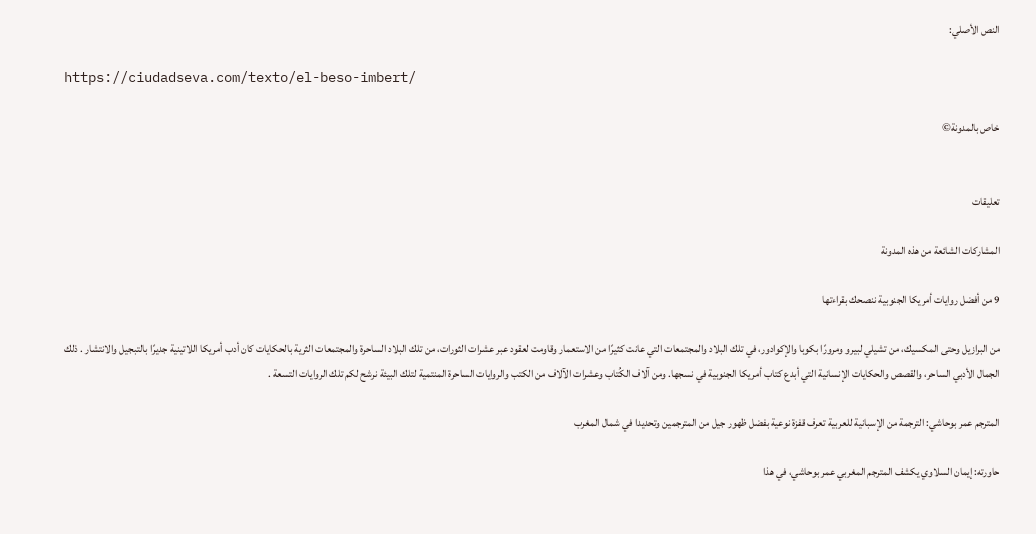النص الأصلي:

https://ciudadseva.com/texto/el-beso-imbert/

خاص بالمدونة©


تعليقات

المشاركات الشائعة من هذه المدونة

9 من أفضل روايات أمريكا الجنوبية ننصحك بقراءتها

من البرازيل وحتى المكسيك، من تشيلي لبيرو ومرورًا بكوبا والإكوادور، في تلك البلاد والمجتمعات التي عانت كثيرًا من الاستعمار وقاومت لعقود عبر عشرات الثورات، من تلك البلاد الساحرة والمجتمعات الثرية بالحكايات كان أدب أمريكا اللاتينية جديرًا بالتبجيل والانتشار . ذلك الجمال الأدبي الساحر، والقصص والحكايات الإنسانية التي أبدع كتاب أمريكا الجنوبية في نسجها. ومن آلاف الكُتاب وعشرات الآلاف من الكتب والروايات الساحرة المنتمية لتلك البيئة نرشح لكم تلك الروايات التسعة .

المترجم عمر بوحاشي: الترجمة من الإسبانية للعربية تعرف قفزة نوعية بفضل ظهور جيل من المترجمين وتحديدا في شمال المغرب

حاورته: إيمان السلاوي يكشف المترجم المغربي عمر بوحاشي، في هذا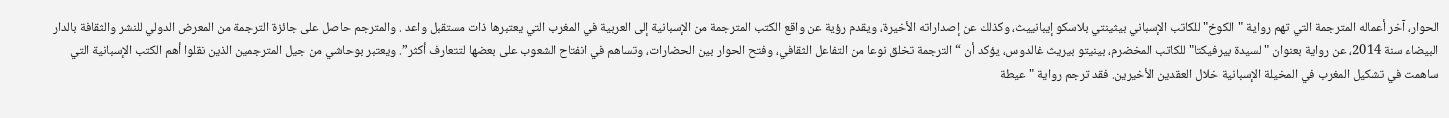الحوار، آخر أعماله المترجمة التي تهم رواية "الكوخ" للكاتب الإسباني بيثينتي بلاسكو إيبانييث، وكذلك عن إصداراته الأخيرة، ويقدم رؤية عن واقع الكتب المترجمة من الإسبانية إلى العربية في المغرب التي يعتبرها ذات مستقبل واعد . والمترجم حاصل على جائزة الترجمة من المعرض الدولي للنشر والثقافة بالدار البيضاء سنة 2014، عن رواية بعنوان "لسيدة بيرفيكتا" للكاتب المخضرم، بينيتو بيريث غالدوس، يؤكد أن “الترجمة تخلق نوعا من التفاعل الثقافي، وفتح الحوار بين الحضارات، وتساهم في انفتاح الشعوب على بعضها لتتعارف أكثر”. ويعتبر بوحاشي من جيل المترجمين الذين نقلوا أهم الكتب الإسبانية التي ساهمت في تشكيل المغرب في المخيلة الإسبانية خلال العقدين الأخيرين. فقد ترجم رواية "عيطة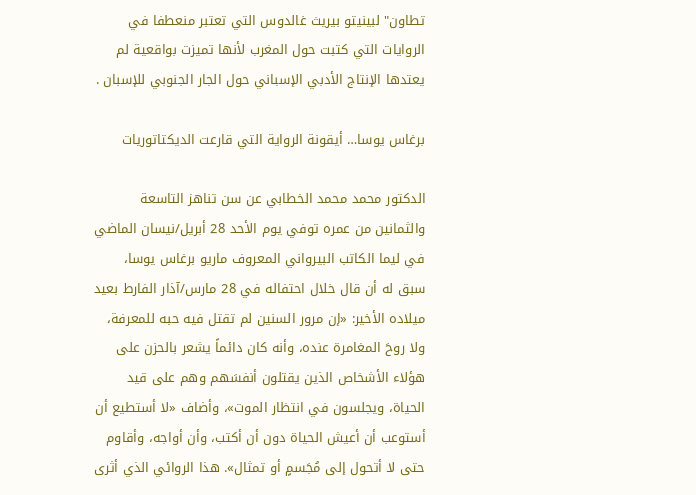تطاون" لبينيتو بيريث غالدوس التي تعتبر منعطفا في الروايات التي كتبت حول المغرب لأنها تميزت بواقعية لم يعتدها الإنتاج الأدبي الإسباني حول الجار الجنوبي للإسبان .

برغاس يوسا… أيقونة الرواية التي قارعت الديكتاتوريات

الدكتور محمد محمد الخطابي عن سن تناهز التاسعة والثمانين من عمره توفي يوم الأحد 28 أبريل/نيسان الماضي في ليما الكاتب البيرواني المعروف ماريو برغاس يوسا، سبق له أن قال خلال احتفاله في 28 مارس/آذار الفارط بعيد ميلاده الأخير: «إن مرور السنين لم تقتل فيه حبه للمعرفة، ولا روحَ المغامرة عنده، وأنه كان دائماً يشعر بالحزن على هؤلاء الأشخاص الذين يقتلون أنفسَهم وهم على قيد الحياة، ويجلسون في انتظار الموت»، وأضاف «لا أستطيع أن أستوعب أن أعيش الحياة دون أن أكتب، وأن أواجه، وأقاوم حتى لا أتحول إلى مُجَسمٍ أو تمثال». هذا الروائي الذي أثرى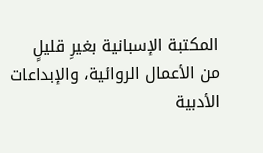المكتبة الإسبانية بغيرِ قليلٍ من الأعمال الروائية، والإبداعات الأدبية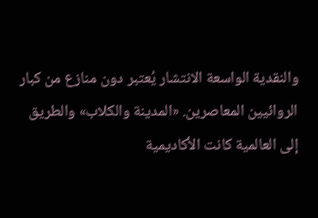والنقدية الواسعة الانتشار يُعتبر دون منازع من كبار الروائيين المعاصرين. «المدينة والكلاب» والطريق إلى العالمية كانت الأكاديمية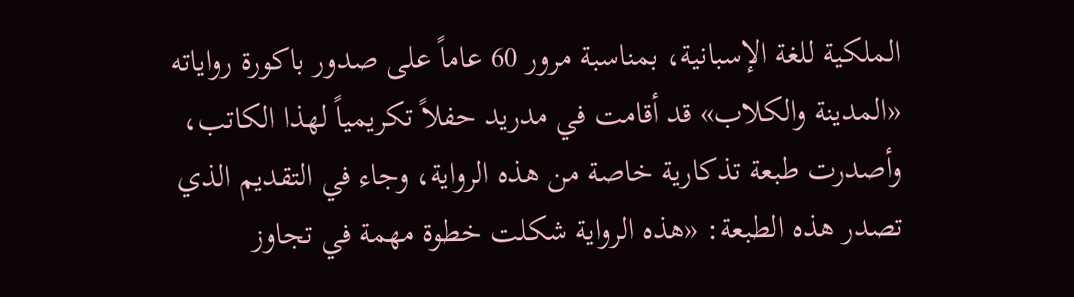الملكية للغة الإسبانية، بمناسبة مرور 60 عاماً على صدور باكورة رواياته «المدينة والكلاب» قد أقامت في مدريد حفلاً تكريمياً لهذا الكاتب، وأصدرت طبعة تذكارية خاصة من هذه الرواية، وجاء في التقديم الذي تصدر هذه الطبعة: «هذه الرواية شكلت خطوة مهمة في تجاوز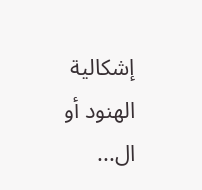إشكالية الهنود أو ال...